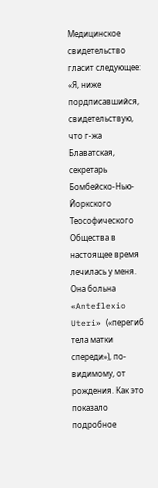Медицинское свидетельство гласит следующее: «Я, ниже пордписавшийся, свидетельствую, что г-жа Блаватская, секретарь Бомбейско-Нью-Йоркского Теософического Общества в настоящее время лечилась у меня. Она больна «Anteflexio Uteri» («перегиб тела матки спереди»), по-видимому, от рождения. Как это показало подробное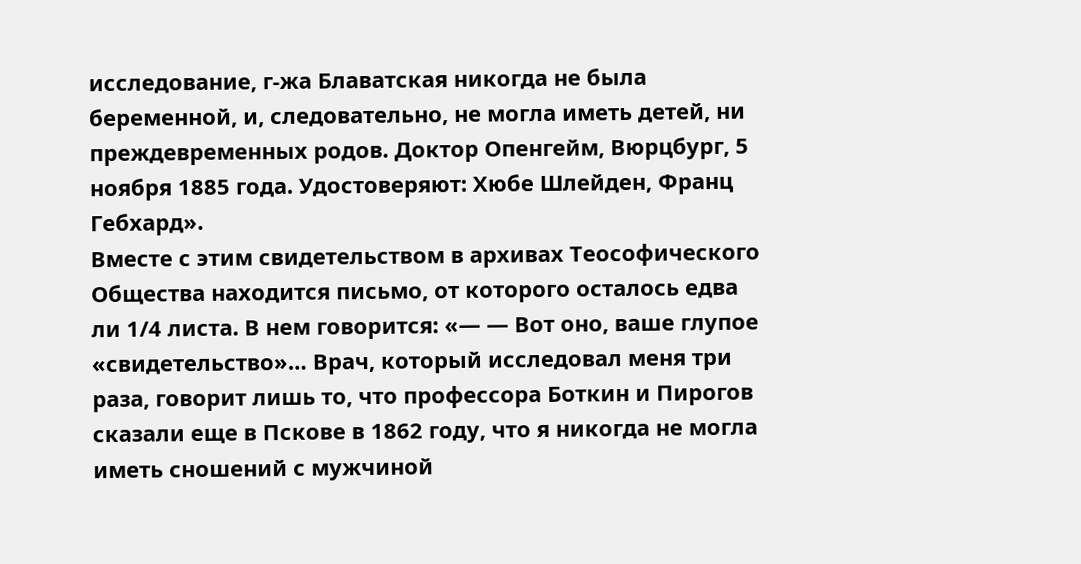исследование, г-жа Блаватская никогда не была беременной, и, следовательно, не могла иметь детей, ни преждевременных родов. Доктор Опенгейм, Вюрцбург, 5 ноября 1885 года. Удостоверяют: Хюбе Шлейден, Франц Гебхард».
Вместе с этим свидетельством в архивах Теософического Общества находится письмо, от которого осталось едва ли 1/4 листа. В нем говорится: «— — Вот оно, ваше глупое «свидетельство»… Врач, который исследовал меня три раза, говорит лишь то, что профессора Боткин и Пирогов сказали еще в Пскове в 1862 году, что я никогда не могла иметь сношений с мужчиной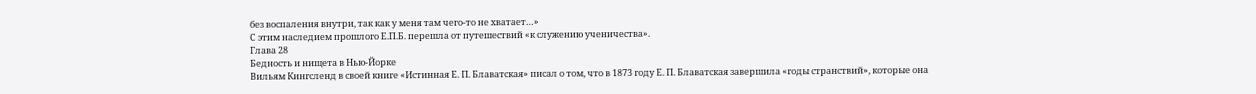без воспаления внутри, так как у меня там чего-то не хватает…»
С этим наследием прошлого Е.П.Б. перешла от путешествий «к служению ученичества».
Глава 28
Бедность и нищета в Нью-Йорке
Вильям Кингсленд в своей книге «Истинная Е. П. Блаватская» писал о том, что в 1873 году Е. П. Блаватская завершила «годы странствий», которые она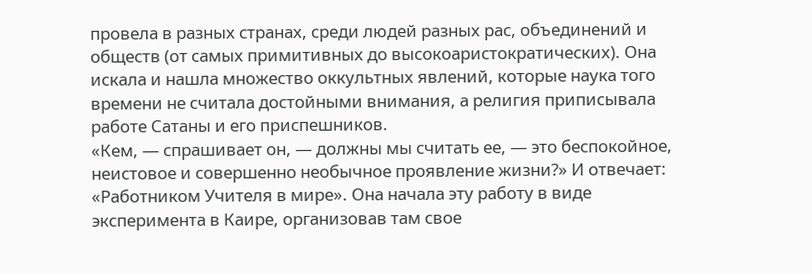провела в разных странах, среди людей разных рас, объединений и обществ (от самых примитивных до высокоаристократических). Она искала и нашла множество оккультных явлений, которые наука того времени не считала достойными внимания, а религия приписывала работе Сатаны и его приспешников.
«Кем, — спрашивает он, — должны мы считать ее, — это беспокойное, неистовое и совершенно необычное проявление жизни?» И отвечает: «Работником Учителя в мире». Она начала эту работу в виде эксперимента в Каире, организовав там свое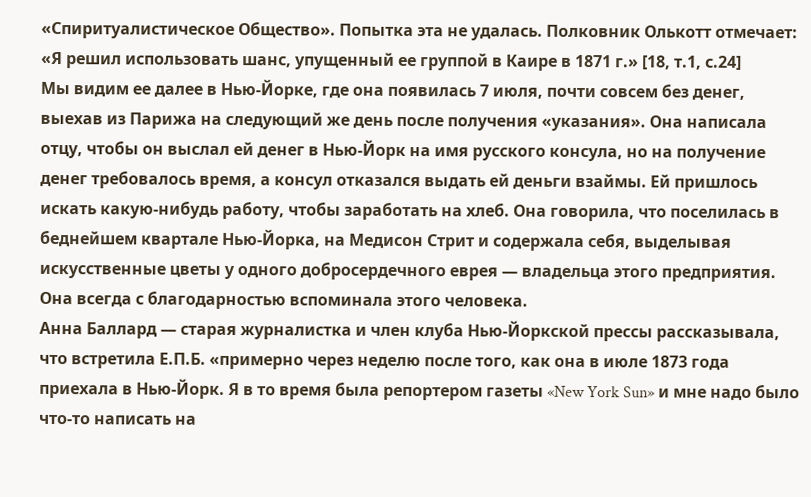«Спиритуалистическое Общество». Попытка эта не удалась. Полковник Олькотт отмечает: «Я решил использовать шанс, упущенный ее группой в Каире в 1871 г.» [18, т.1, с.24]
Мы видим ее далее в Нью-Йорке, где она появилась 7 июля, почти совсем без денег, выехав из Парижа на следующий же день после получения «указания». Она написала отцу, чтобы он выслал ей денег в Нью-Йорк на имя русского консула, но на получение денег требовалось время, а консул отказался выдать ей деньги взаймы. Ей пришлось искать какую-нибудь работу, чтобы заработать на хлеб. Она говорила, что поселилась в беднейшем квартале Нью-Йорка, на Медисон Стрит и содержала себя, выделывая искусственные цветы у одного добросердечного еврея — владельца этого предприятия. Она всегда с благодарностью вспоминала этого человека.
Анна Баллард — старая журналистка и член клуба Нью-Йоркской прессы рассказывала, что встретила Е.П.Б. «примерно через неделю после того, как она в июле 1873 года приехала в Нью-Йорк. Я в то время была репортером газеты «New York Sun» и мне надо было что-то написать на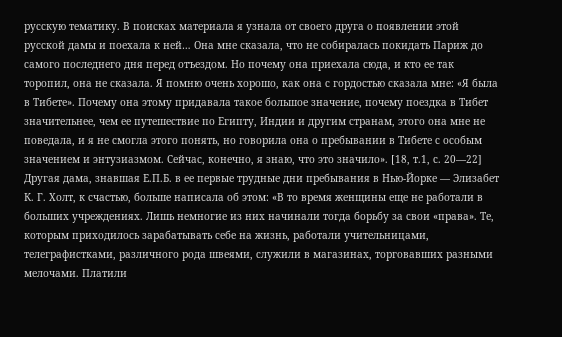русскую тематику. В поисках материала я узнала от своего друга о появлении этой русской дамы и поехала к ней… Она мне сказала, что не собиралась покидать Париж до самого последнего дня перед отъездом. Но почему она приехала сюда, и кто ее так торопил, она не сказала. Я помню очень хорошо, как она с гордостью сказала мне: «Я была в Тибете». Почему она этому придавала такое большое значение, почему поездка в Тибет значительнее, чем ее путешествие по Египту, Индии и другим странам, этого она мне не поведала, и я не смогла этого понять, но говорила она о пребывании в Тибете с особым значением и энтузиазмом. Сейчас, конечно, я знаю, что это значило». [18, т.1, с. 20—22]
Другая дама, знавшая Е.П.Б. в ее первые трудные дни пребывания в Нью-Йорке — Элизабет К. Г. Холт, к счастью, больше написала об этом: «В то время женщины еще не работали в больших учреждениях. Лишь немногие из них начинали тогда борьбу за свои «права». Те, которым приходилось зарабатывать себе на жизнь, работали учительницами, телеграфистками, различного рода швеями, служили в магазинах, торговавших разными мелочами. Платили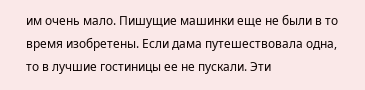им очень мало. Пишущие машинки еще не были в то время изобретены. Если дама путешествовала одна, то в лучшие гостиницы ее не пускали. Эти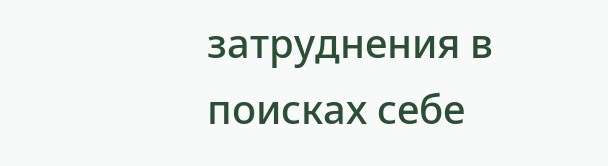затруднения в поисках себе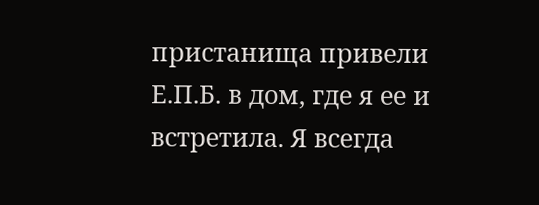пристанища привели Е.П.Б. в дом, где я ее и встретила. Я всегда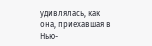удивлялась, как она, приехавшая в Нью-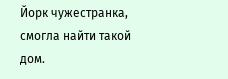Йорк чужестранка, смогла найти такой дом.